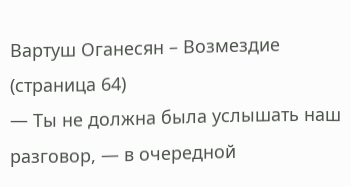Вартуш Оганесян – Возмездие (страница 64)
— Ты не должна была услышать наш разговор, — в очередной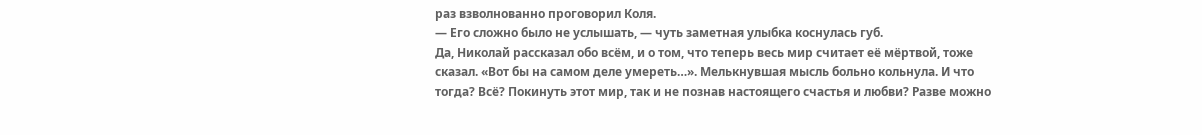раз взволнованно проговорил Коля.
— Его сложно было не услышать, — чуть заметная улыбка коснулась губ.
Да, Николай рассказал обо всём, и о том, что теперь весь мир считает её мёртвой, тоже сказал. «Вот бы на самом деле умереть…». Мелькнувшая мысль больно кольнула. И что тогда? Всё? Покинуть этот мир, так и не познав настоящего счастья и любви? Разве можно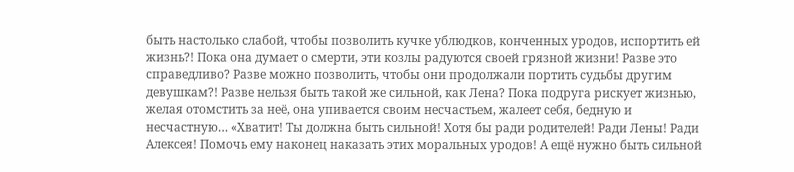быть настолько слабой, чтобы позволить кучке ублюдков, конченных уродов, испортить ей жизнь?! Пока она думает о смерти, эти козлы радуются своей грязной жизни! Разве это справедливо? Разве можно позволить, чтобы они продолжали портить судьбы другим девушкам?! Разве нельзя быть такой же сильной, как Лена? Пока подруга рискует жизнью, желая отомстить за неё, она упивается своим несчастьем, жалеет себя, бедную и несчастную… «Хватит! Ты должна быть сильной! Хотя бы ради родителей! Ради Лены! Ради Алексея! Помочь ему наконец наказать этих моральных уродов! А ещё нужно быть сильной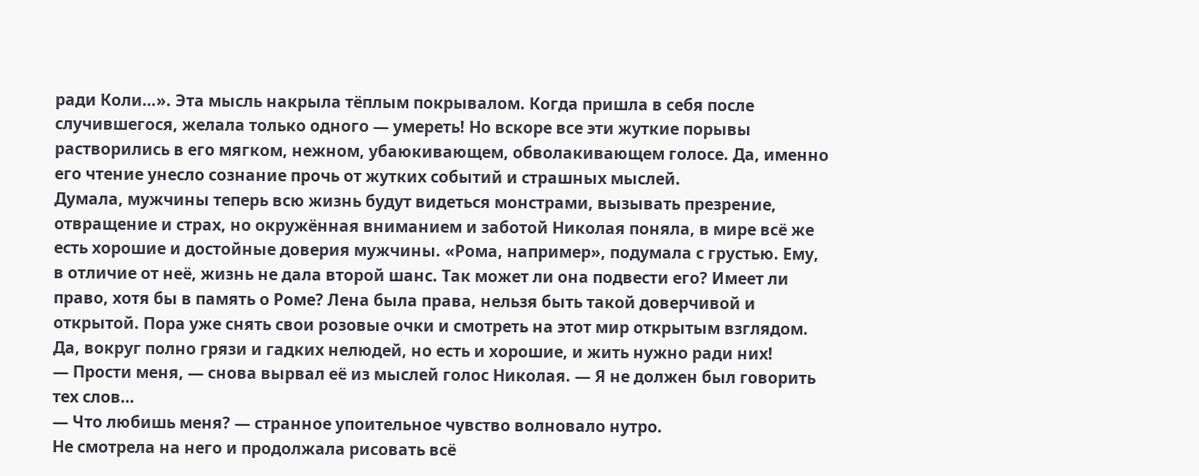ради Коли…». Эта мысль накрыла тёплым покрывалом. Когда пришла в себя после случившегося, желала только одного — умереть! Но вскоре все эти жуткие порывы растворились в его мягком, нежном, убаюкивающем, обволакивающем голосе. Да, именно его чтение унесло сознание прочь от жутких событий и страшных мыслей.
Думала, мужчины теперь всю жизнь будут видеться монстрами, вызывать презрение, отвращение и страх, но окружённая вниманием и заботой Николая поняла, в мире всё же есть хорошие и достойные доверия мужчины. «Рома, например», подумала с грустью. Ему, в отличие от неё, жизнь не дала второй шанс. Так может ли она подвести его? Имеет ли право, хотя бы в память о Роме? Лена была права, нельзя быть такой доверчивой и открытой. Пора уже снять свои розовые очки и смотреть на этот мир открытым взглядом. Да, вокруг полно грязи и гадких нелюдей, но есть и хорошие, и жить нужно ради них!
— Прости меня, — снова вырвал её из мыслей голос Николая. — Я не должен был говорить тех слов…
— Что любишь меня? — странное упоительное чувство волновало нутро.
Не смотрела на него и продолжала рисовать всё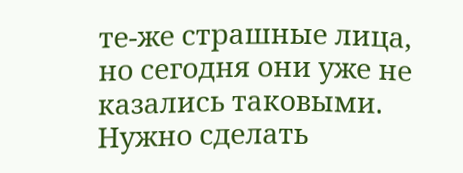те-же страшные лица, но сегодня они уже не казались таковыми. Нужно сделать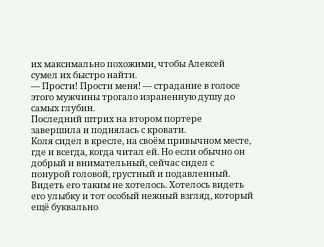их максимально похожими, чтобы Алексей сумел их быстро найти.
— Прости! Прости меня! — страдание в голосе этого мужчины трогало израненную душу до самых глубин.
Последний штрих на втором портере завершила и поднялась с кровати.
Коля сидел в кресле, на своём привычном месте, где и всегда, когда читал ей. Но если обычно он добрый и внимательный, сейчас сидел с понурой головой, грустный и подавленный. Видеть его таким не хотелось. Хотелось видеть его улыбку и тот особый нежный взгляд, который ещё буквально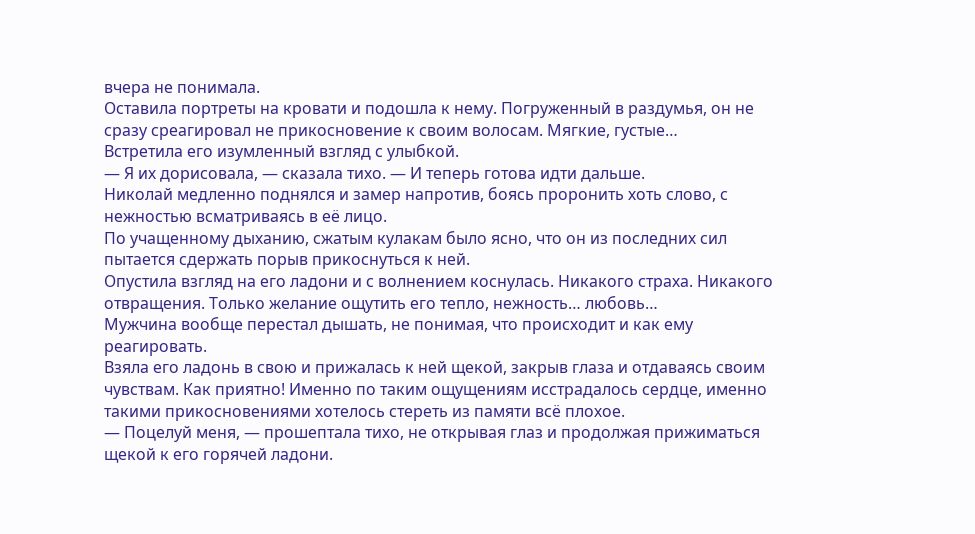вчера не понимала.
Оставила портреты на кровати и подошла к нему. Погруженный в раздумья, он не сразу среагировал не прикосновение к своим волосам. Мягкие, густые…
Встретила его изумленный взгляд с улыбкой.
— Я их дорисовала, — сказала тихо. — И теперь готова идти дальше.
Николай медленно поднялся и замер напротив, боясь проронить хоть слово, с нежностью всматриваясь в её лицо.
По учащенному дыханию, сжатым кулакам было ясно, что он из последних сил пытается сдержать порыв прикоснуться к ней.
Опустила взгляд на его ладони и с волнением коснулась. Никакого страха. Никакого отвращения. Только желание ощутить его тепло, нежность… любовь…
Мужчина вообще перестал дышать, не понимая, что происходит и как ему реагировать.
Взяла его ладонь в свою и прижалась к ней щекой, закрыв глаза и отдаваясь своим чувствам. Как приятно! Именно по таким ощущениям исстрадалось сердце, именно такими прикосновениями хотелось стереть из памяти всё плохое.
— Поцелуй меня, — прошептала тихо, не открывая глаз и продолжая прижиматься щекой к его горячей ладони.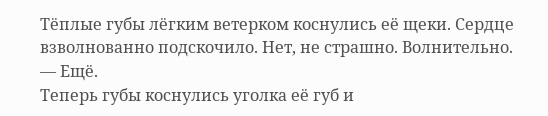Тёплые губы лёгким ветерком коснулись её щеки. Сердце взволнованно подскочило. Нет, не страшно. Волнительно.
— Ещё.
Теперь губы коснулись уголка её губ и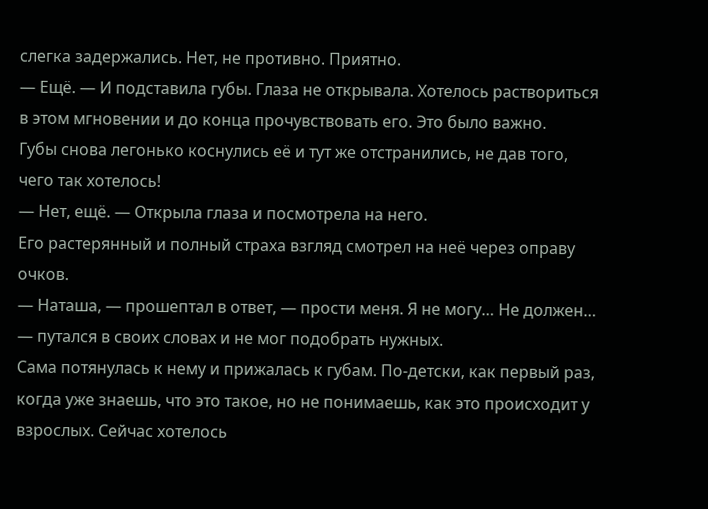слегка задержались. Нет, не противно. Приятно.
— Ещё. — И подставила губы. Глаза не открывала. Хотелось раствориться в этом мгновении и до конца прочувствовать его. Это было важно.
Губы снова легонько коснулись её и тут же отстранились, не дав того, чего так хотелось!
— Нет, ещё. — Открыла глаза и посмотрела на него.
Его растерянный и полный страха взгляд смотрел на неё через оправу очков.
— Наташа, — прошептал в ответ, — прости меня. Я не могу… Не должен… — путался в своих словах и не мог подобрать нужных.
Сама потянулась к нему и прижалась к губам. По-детски, как первый раз, когда уже знаешь, что это такое, но не понимаешь, как это происходит у взрослых. Сейчас хотелось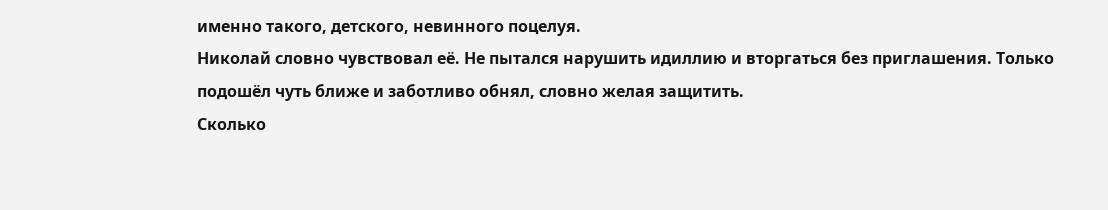именно такого, детского, невинного поцелуя.
Николай словно чувствовал её. Не пытался нарушить идиллию и вторгаться без приглашения. Только подошёл чуть ближе и заботливо обнял, словно желая защитить.
Сколько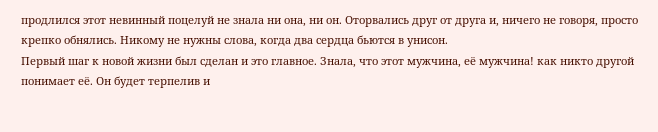продлился этот невинный поцелуй не знала ни она, ни он. Оторвались друг от друга и, ничего не говоря, просто крепко обнялись. Никому не нужны слова, когда два сердца бьются в унисон.
Первый шаг к новой жизни был сделан и это главное. Знала, что этот мужчина, её мужчина! как никто другой понимает её. Он будет терпелив и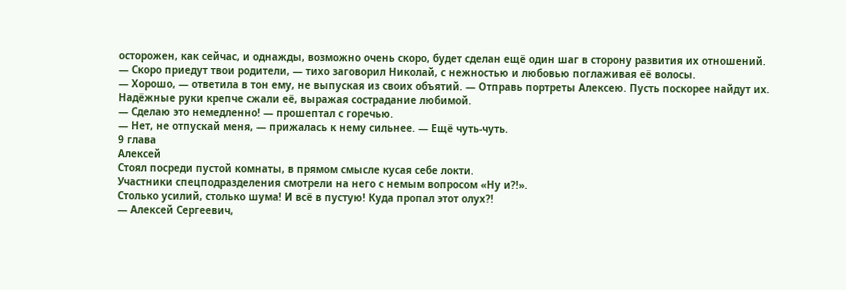осторожен, как сейчас, и однажды, возможно очень скоро, будет сделан ещё один шаг в сторону развития их отношений.
— Скоро приедут твои родители, — тихо заговорил Николай, с нежностью и любовью поглаживая её волосы.
— Хорошо, — ответила в тон ему, не выпуская из своих объятий. — Отправь портреты Алексею. Пусть поскорее найдут их.
Надёжные руки крепче сжали её, выражая сострадание любимой.
— Сделаю это немедленно! — прошептал с горечью.
— Нет, не отпускай меня, — прижалась к нему сильнее. — Ещё чуть-чуть.
9 глава
Алексей
Стоял посреди пустой комнаты, в прямом смысле кусая себе локти.
Участники спецподразделения смотрели на него с немым вопросом «Ну и?!».
Столько усилий, столько шума! И всё в пустую! Куда пропал этот олух?!
— Алексей Сергеевич,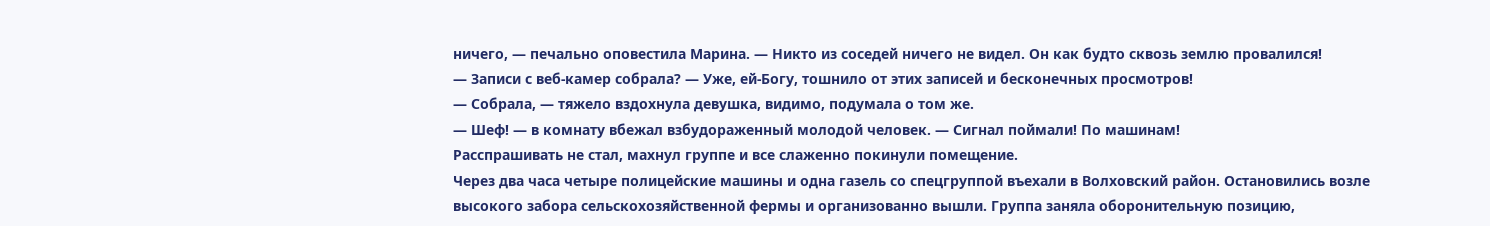ничего, — печально оповестила Марина. — Никто из соседей ничего не видел. Он как будто сквозь землю провалился!
— Записи с веб-камер собрала? — Уже, ей-Богу, тошнило от этих записей и бесконечных просмотров!
— Собрала, — тяжело вздохнула девушка, видимо, подумала о том же.
— Шеф! — в комнату вбежал взбудораженный молодой человек. — Сигнал поймали! По машинам!
Расспрашивать не стал, махнул группе и все слаженно покинули помещение.
Через два часа четыре полицейские машины и одна газель со спецгруппой въехали в Волховский район. Остановились возле высокого забора сельскохозяйственной фермы и организованно вышли. Группа заняла оборонительную позицию,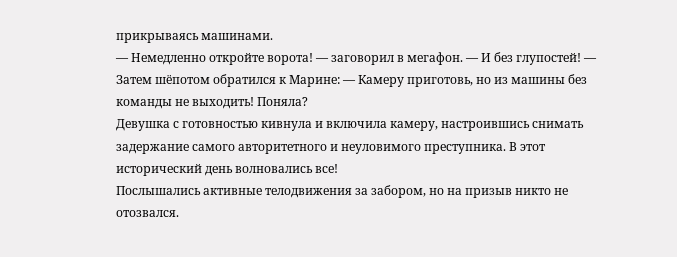прикрываясь машинами.
— Немедленно откройте ворота! — заговорил в мегафон. — И без глупостей! — Затем шёпотом обратился к Марине: — Камеру приготовь, но из машины без команды не выходить! Поняла?
Девушка с готовностью кивнула и включила камеру, настроившись снимать задержание самого авторитетного и неуловимого преступника. В этот исторический день волновались все!
Послышались активные телодвижения за забором, но на призыв никто не отозвался.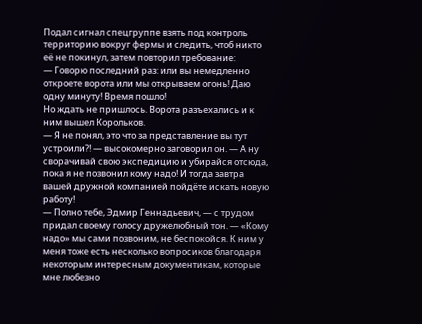Подал сигнал спецгруппе взять под контроль территорию вокруг фермы и следить, чтоб никто её не покинул, затем повторил требование:
— Говорю последний раз: или вы немедленно откроете ворота или мы открываем огонь! Даю одну минуту! Время пошло!
Но ждать не пришлось. Ворота разъехались и к ним вышел Корольков.
— Я не понял, это что за представление вы тут устроили?! — высокомерно заговорил он. — А ну сворачивай свою экспедицию и убирайся отсюда, пока я не позвонил кому надо! И тогда завтра вашей дружной компанией пойдёте искать новую работу!
— Полно тебе, Эдмир Геннадьевич, — с трудом придал своему голосу дружелюбный тон. — «Кому надо» мы сами позвоним, не беспокойся. К ним у меня тоже есть несколько вопросиков благодаря некоторым интересным документикам, которые мне любезно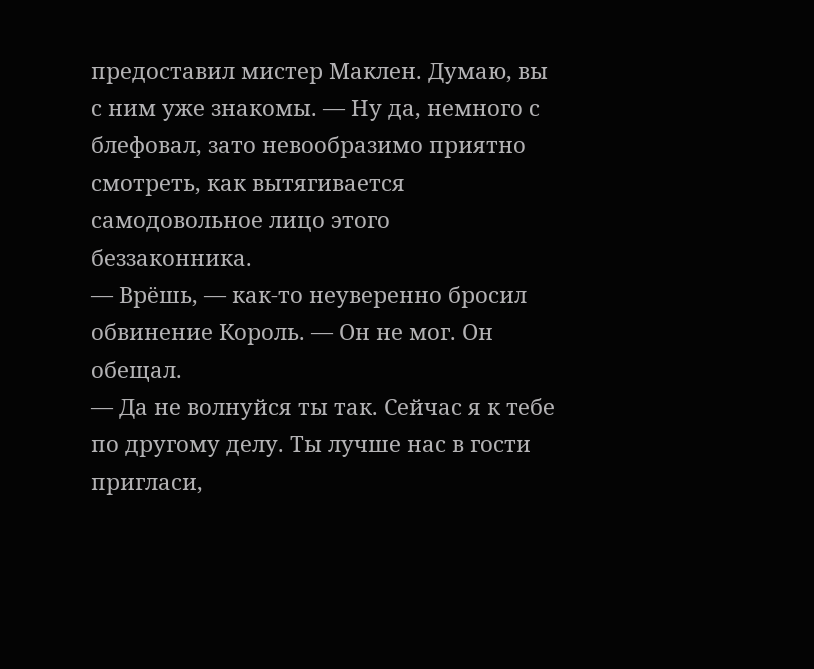предоставил мистер Маклен. Думаю, вы с ним уже знакомы. — Ну да, немного с блефовал, зато невообразимо приятно смотреть, как вытягивается самодовольное лицо этого беззаконника.
— Врёшь, — как-то неуверенно бросил обвинение Король. — Он не мог. Он обещал.
— Да не волнуйся ты так. Сейчас я к тебе по другому делу. Ты лучше нас в гости пригласи,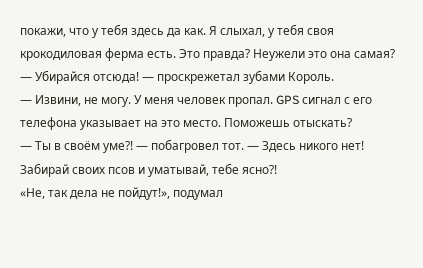покажи, что у тебя здесь да как. Я слыхал, у тебя своя крокодиловая ферма есть. Это правда? Неужели это она самая?
— Убирайся отсюда! — проскрежетал зубами Король.
— Извини, не могу. У меня человек пропал. GPS сигнал с его телефона указывает на это место. Поможешь отыскать?
— Ты в своём уме?! — побагровел тот. — Здесь никого нет! Забирай своих псов и уматывай, тебе ясно?!
«Не, так дела не пойдут!», подумал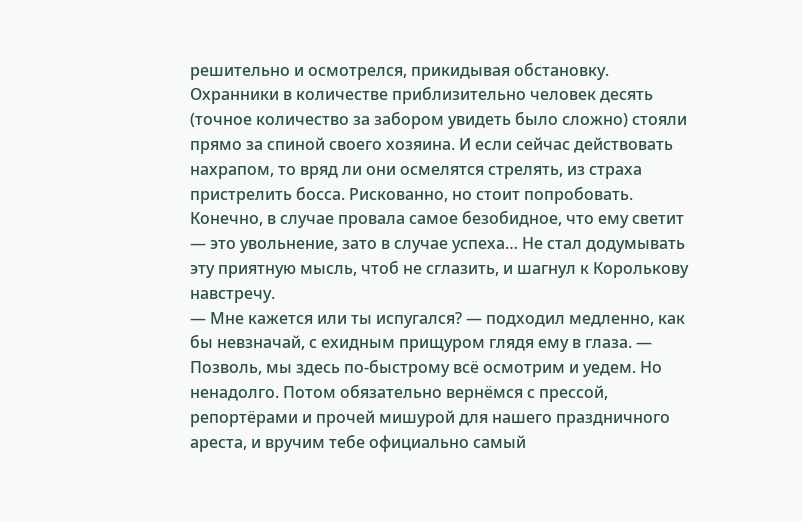решительно и осмотрелся, прикидывая обстановку. Охранники в количестве приблизительно человек десять (точное количество за забором увидеть было сложно) стояли прямо за спиной своего хозяина. И если сейчас действовать нахрапом, то вряд ли они осмелятся стрелять, из страха пристрелить босса. Рискованно, но стоит попробовать. Конечно, в случае провала самое безобидное, что ему светит — это увольнение, зато в случае успеха… Не стал додумывать эту приятную мысль, чтоб не сглазить, и шагнул к Королькову навстречу.
— Мне кажется или ты испугался? — подходил медленно, как бы невзначай, с ехидным прищуром глядя ему в глаза. — Позволь, мы здесь по-быстрому всё осмотрим и уедем. Но ненадолго. Потом обязательно вернёмся с прессой, репортёрами и прочей мишурой для нашего праздничного ареста, и вручим тебе официально самый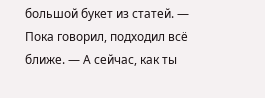большой букет из статей. — Пока говорил, подходил всё ближе. — А сейчас, как ты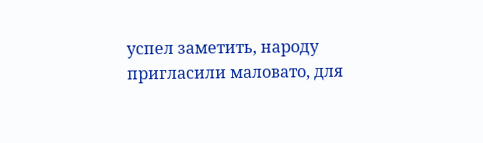успел заметить, народу пригласили маловато, для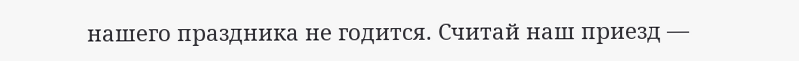нашего праздника не годится. Считай наш приезд —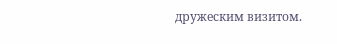дружеским визитом.